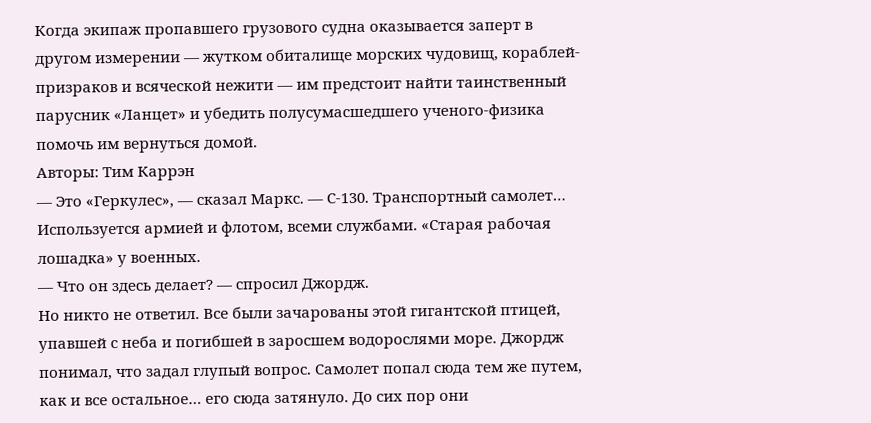Когда экипаж пропавшего грузового судна оказывается заперт в другом измерении — жутком обиталище морских чудовищ, кораблей-призраков и всяческой нежити — им предстоит найти таинственный парусник «Ланцет» и убедить полусумасшедшего ученого-физика помочь им вернуться домой.
Авторы: Тим Каррэн
— Это «Геркулес», — сказал Маркс. — С-130. Транспортный самолет… Используется армией и флотом, всеми службами. «Старая рабочая лошадка» у военных.
— Что он здесь делает? — спросил Джордж.
Но никто не ответил. Все были зачарованы этой гигантской птицей, упавшей с неба и погибшей в заросшем водорослями море. Джордж понимал, что задал глупый вопрос. Самолет попал сюда тем же путем, как и все остальное… его сюда затянуло. До сих пор они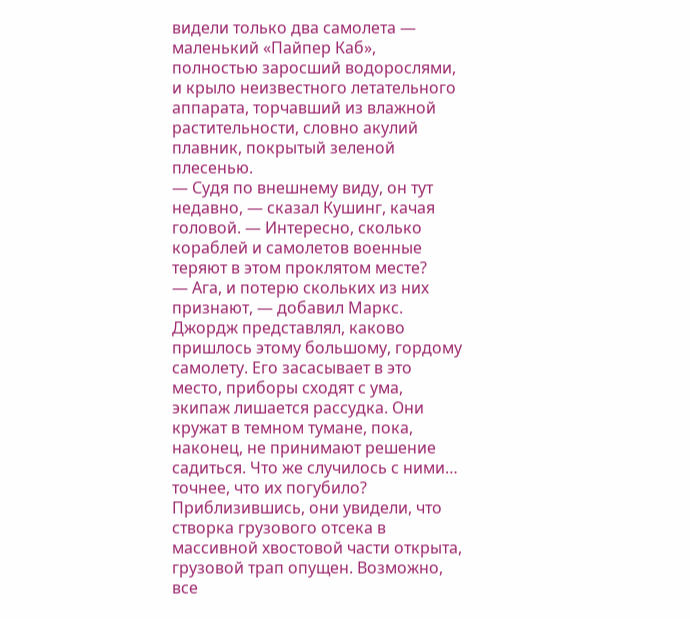видели только два самолета — маленький «Пайпер Каб», полностью заросший водорослями, и крыло неизвестного летательного аппарата, торчавший из влажной растительности, словно акулий плавник, покрытый зеленой плесенью.
— Судя по внешнему виду, он тут недавно, — сказал Кушинг, качая головой. — Интересно, сколько кораблей и самолетов военные теряют в этом проклятом месте?
— Ага, и потерю скольких из них признают, — добавил Маркс.
Джордж представлял, каково пришлось этому большому, гордому самолету. Его засасывает в это место, приборы сходят с ума, экипаж лишается рассудка. Они кружат в темном тумане, пока, наконец, не принимают решение садиться. Что же случилось с ними… точнее, что их погубило?
Приблизившись, они увидели, что створка грузового отсека в массивной хвостовой части открыта, грузовой трап опущен. Возможно, все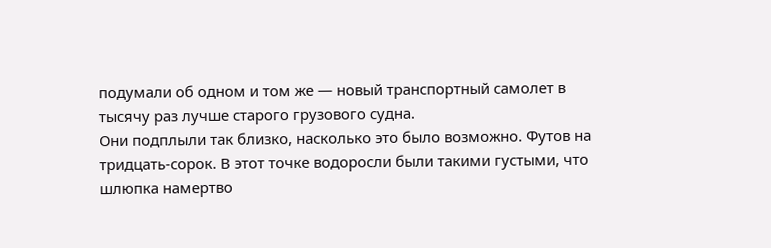подумали об одном и том же — новый транспортный самолет в тысячу раз лучше старого грузового судна.
Они подплыли так близко, насколько это было возможно. Футов на тридцать-сорок. В этот точке водоросли были такими густыми, что шлюпка намертво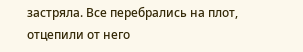застряла. Все перебрались на плот, отцепили от него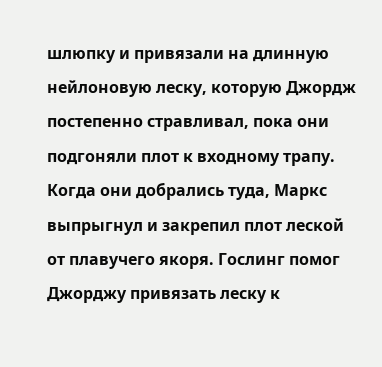шлюпку и привязали на длинную нейлоновую леску, которую Джордж постепенно стравливал, пока они подгоняли плот к входному трапу. Когда они добрались туда, Маркс выпрыгнул и закрепил плот леской от плавучего якоря. Гослинг помог Джорджу привязать леску к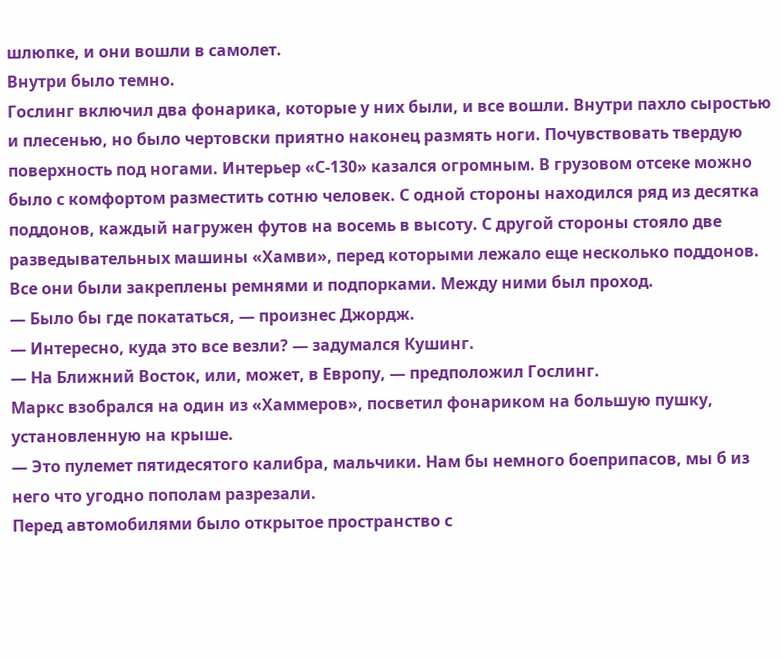шлюпке, и они вошли в самолет.
Внутри было темно.
Гослинг включил два фонарика, которые у них были, и все вошли. Внутри пахло сыростью и плесенью, но было чертовски приятно наконец размять ноги. Почувствовать твердую поверхность под ногами. Интерьер «С-130» казался огромным. В грузовом отсеке можно было с комфортом разместить сотню человек. С одной стороны находился ряд из десятка поддонов, каждый нагружен футов на восемь в высоту. С другой стороны стояло две разведывательных машины «Хамви», перед которыми лежало еще несколько поддонов. Все они были закреплены ремнями и подпорками. Между ними был проход.
— Было бы где покататься, — произнес Джордж.
— Интересно, куда это все везли? — задумался Кушинг.
— На Ближний Восток, или, может, в Европу, — предположил Гослинг.
Маркс взобрался на один из «Хаммеров», посветил фонариком на большую пушку, установленную на крыше.
— Это пулемет пятидесятого калибра, мальчики. Нам бы немного боеприпасов, мы б из него что угодно пополам разрезали.
Перед автомобилями было открытое пространство с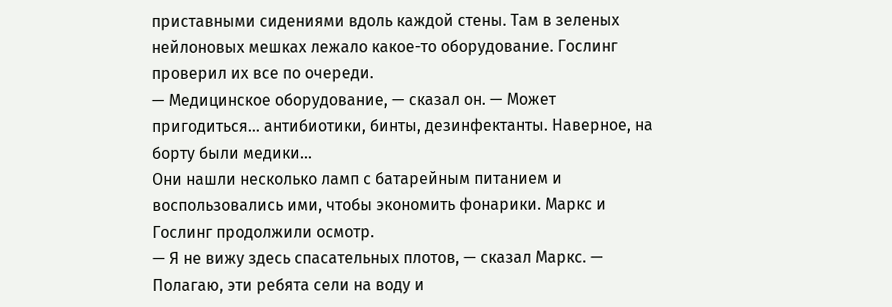приставными сидениями вдоль каждой стены. Там в зеленых нейлоновых мешках лежало какое-то оборудование. Гослинг проверил их все по очереди.
— Медицинское оборудование, — сказал он. — Может пригодиться… антибиотики, бинты, дезинфектанты. Наверное, на борту были медики…
Они нашли несколько ламп с батарейным питанием и воспользовались ими, чтобы экономить фонарики. Маркс и Гослинг продолжили осмотр.
— Я не вижу здесь спасательных плотов, — сказал Маркс. — Полагаю, эти ребята сели на воду и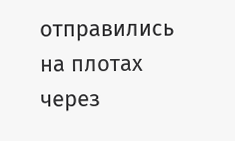отправились на плотах через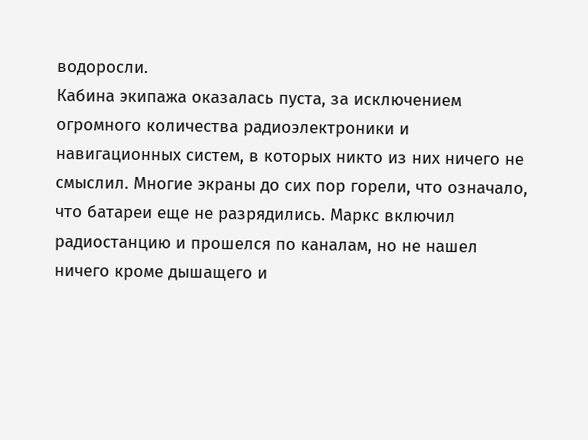водоросли.
Кабина экипажа оказалась пуста, за исключением огромного количества радиоэлектроники и навигационных систем, в которых никто из них ничего не смыслил. Многие экраны до сих пор горели, что означало, что батареи еще не разрядились. Маркс включил радиостанцию и прошелся по каналам, но не нашел ничего кроме дышащего и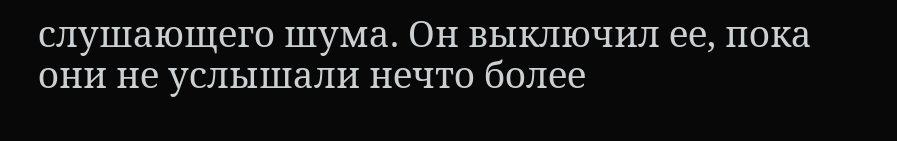слушающего шума. Он выключил ее, пока они не услышали нечто более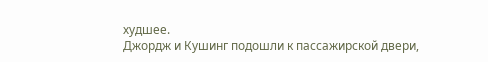худшее.
Джордж и Кушинг подошли к пассажирской двери,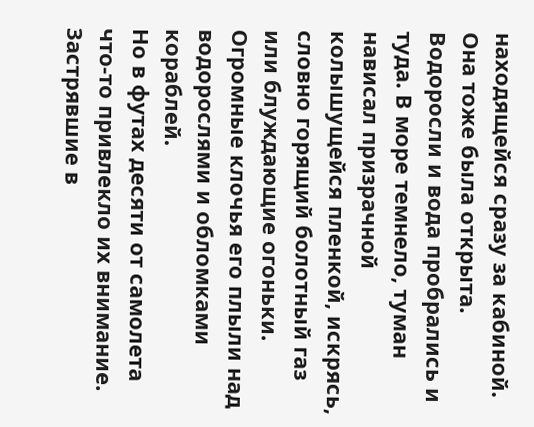находящейся сразу за кабиной. Она тоже была открыта. Водоросли и вода пробрались и туда. В море темнело, туман нависал призрачной колышущейся пленкой, искрясь, словно горящий болотный газ или блуждающие огоньки. Огромные клочья его плыли над водорослями и обломками кораблей.
Но в футах десяти от самолета что-то привлекло их внимание.
Застрявшие в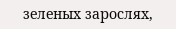зеленых зарослях,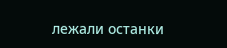лежали останки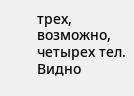трех, возможно, четырех тел. Видно